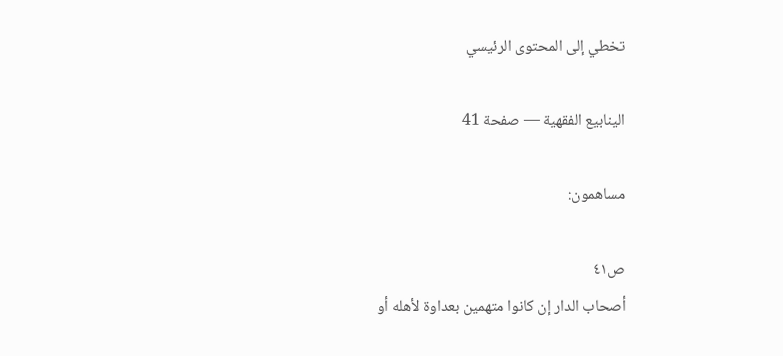تخطي إلى المحتوى الرئيسي

الينابيع الفقهية — صفحة 41

مساهمون:

ص٤١
أصحاب الدار إن كانوا متهمين بعداوة لأهله أو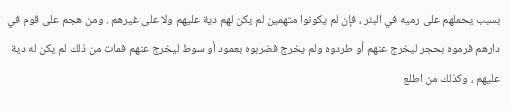بسبب يحملهم على رميه في البئر ، فإن لم يكونوا متهمين لم يكن لهم دية عليهم ولا على غيرهم . ومن هجم على قوم في دارهم فرموه بحجر ليخرج عنهم أو طردوه ولم يخرج فضربوه بعمود أو سوط ليخرج عنهم فمات من ذلك لم يكن له دية عليهم ، وكذلك من اطلع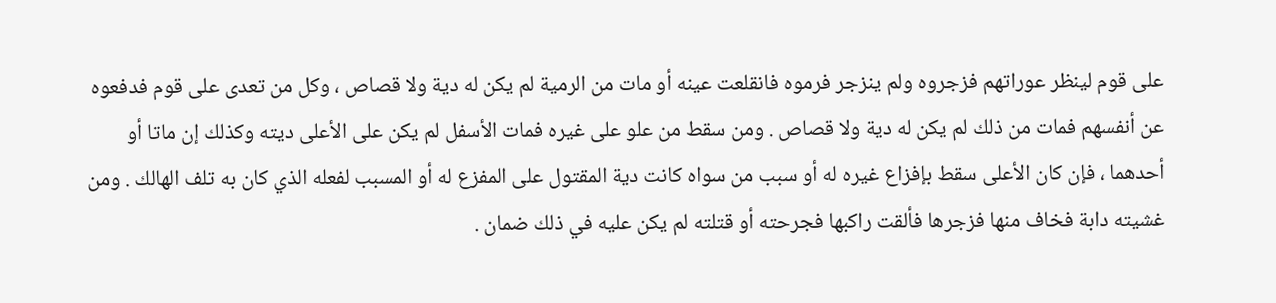على قوم لينظر عوراتهم فزجروه ولم ينزجر فرموه فانقلعت عينه أو مات من الرمية لم يكن له دية ولا قصاص ، وكل من تعدى على قوم فدفعوه عن أنفسهم فمات من ذلك لم يكن له دية ولا قصاص . ومن سقط من علو على غيره فمات الأسفل لم يكن على الأعلى ديته وكذلك إن ماتا أو أحدهما ، فإن كان الأعلى سقط بإفزاع غيره له أو سبب من سواه كانت دية المقتول على المفزع له أو المسبب لفعله الذي كان به تلف الهالك . ومن غشيته دابة فخاف منها فزجرها فألقت راكبها فجرحته أو قتلته لم يكن عليه في ذلك ضمان .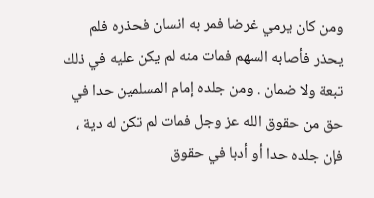ومن كان يرمي غرضا فمر به انسان فحذره فلم يحذر فأصابه السهم فمات منه لم يكن عليه في ذلك تبعة ولا ضمان . ومن جلده إمام المسلمين حدا في حق من حقوق الله عز وجل فمات لم تكن له دية ، فإن جلده حدا أو أدبا في حقوق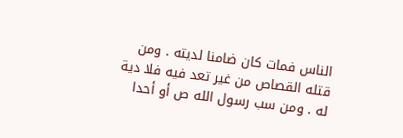الناس فمات كان ضامنا لديته . ومن قتله القصاص من غير تعد فيه فلا دية له . ومن سب رسول الله ص أو أحدا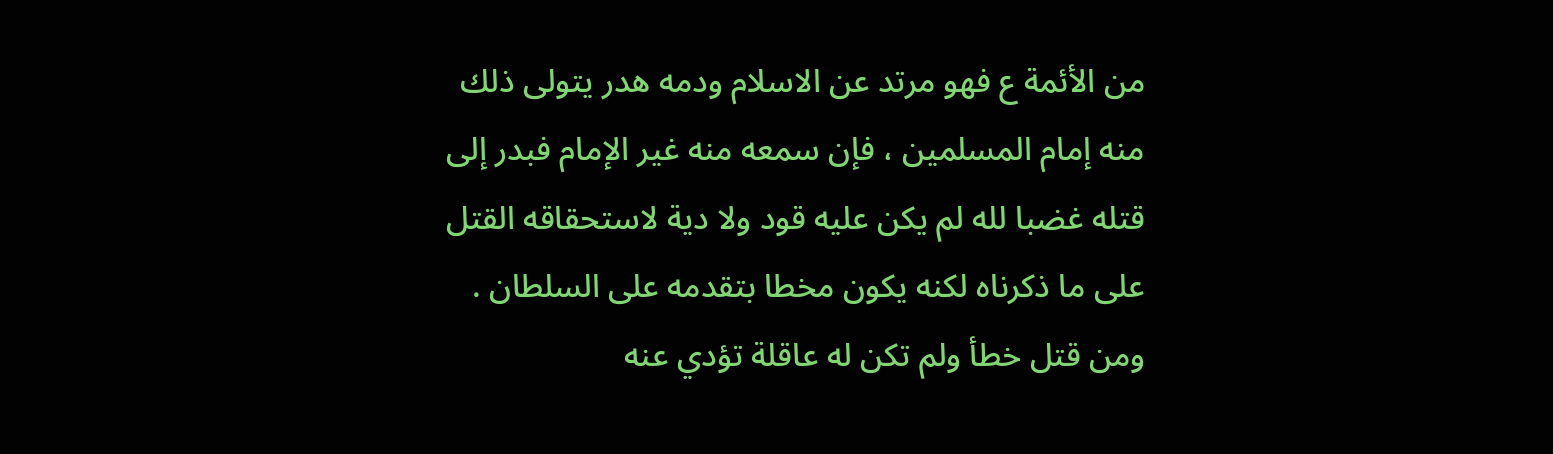من الأئمة ع فهو مرتد عن الاسلام ودمه هدر يتولى ذلك منه إمام المسلمين ، فإن سمعه منه غير الإمام فبدر إلى قتله غضبا لله لم يكن عليه قود ولا دية لاستحقاقه القتل على ما ذكرناه لكنه يكون مخطا بتقدمه على السلطان . ومن قتل خطأ ولم تكن له عاقلة تؤدي عنه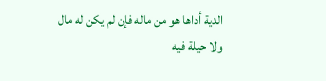الدية أداها هو من ماله فإن لم يكن له مال ولا حيلة فيه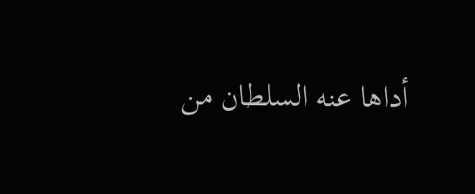أداها عنه السلطان من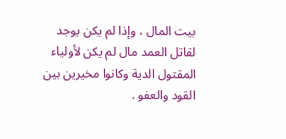بيت المال ، وإذا لم يكن يوجد لقاتل العمد مال لم يكن لأولياء المقتول الدية وكانوا مخيرين بين القود والعفو .